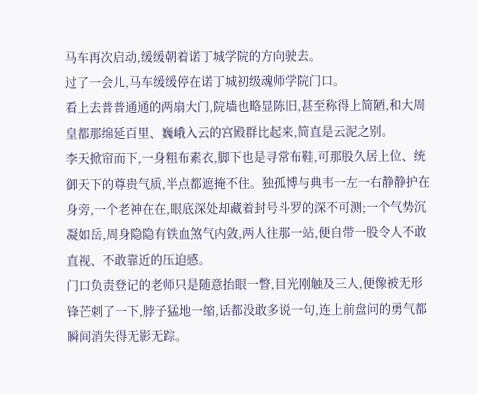马车再次启动,缓缓朝着诺丁城学院的方向驶去。
过了一会儿,马车缓缓停在诺丁城初级魂师学院门口。
看上去普普通通的两扇大门,院墙也略显陈旧,甚至称得上简陋,和大周皇都那绵延百里、巍峨入云的宫殿群比起来,简直是云泥之别。
李天掀帘而下,一身粗布素衣,脚下也是寻常布鞋,可那股久居上位、统御天下的尊贵气质,半点都遮掩不住。独孤博与典韦一左一右静静护在身旁,一个老神在在,眼底深处却藏着封号斗罗的深不可测;一个气势沉凝如岳,周身隐隐有铁血煞气内敛,两人往那一站,便自带一股令人不敢直视、不敢靠近的压迫感。
门口负责登记的老师只是随意抬眼一瞥,目光刚触及三人,便像被无形锋芒刺了一下,脖子猛地一缩,话都没敢多说一句,连上前盘问的勇气都瞬间消失得无影无踪。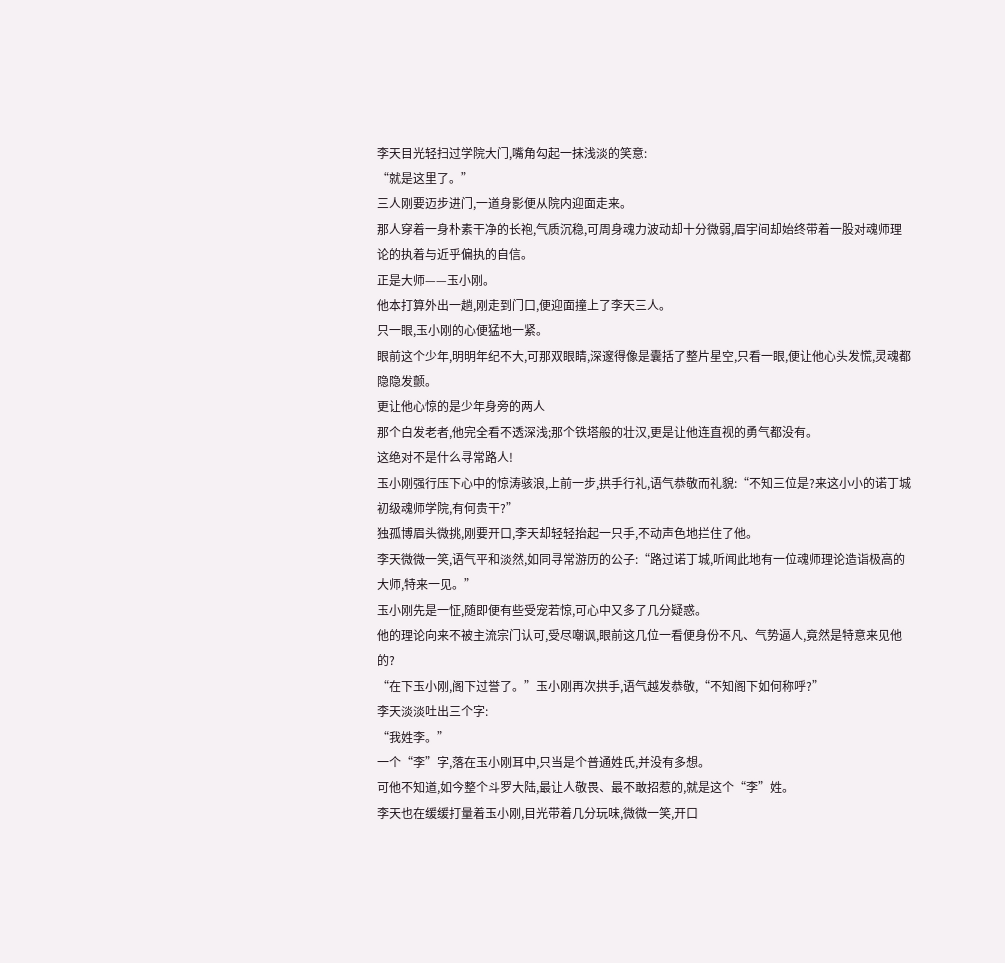李天目光轻扫过学院大门,嘴角勾起一抹浅淡的笑意:
“就是这里了。”
三人刚要迈步进门,一道身影便从院内迎面走来。
那人穿着一身朴素干净的长袍,气质沉稳,可周身魂力波动却十分微弱,眉宇间却始终带着一股对魂师理论的执着与近乎偏执的自信。
正是大师——玉小刚。
他本打算外出一趟,刚走到门口,便迎面撞上了李天三人。
只一眼,玉小刚的心便猛地一紧。
眼前这个少年,明明年纪不大,可那双眼睛,深邃得像是囊括了整片星空,只看一眼,便让他心头发慌,灵魂都隐隐发颤。
更让他心惊的是少年身旁的两人
那个白发老者,他完全看不透深浅;那个铁塔般的壮汉,更是让他连直视的勇气都没有。
这绝对不是什么寻常路人!
玉小刚强行压下心中的惊涛骇浪,上前一步,拱手行礼,语气恭敬而礼貌:“不知三位是?来这小小的诺丁城初级魂师学院,有何贵干?”
独孤博眉头微挑,刚要开口,李天却轻轻抬起一只手,不动声色地拦住了他。
李天微微一笑,语气平和淡然,如同寻常游历的公子:“路过诺丁城,听闻此地有一位魂师理论造诣极高的大师,特来一见。”
玉小刚先是一怔,随即便有些受宠若惊,可心中又多了几分疑惑。
他的理论向来不被主流宗门认可,受尽嘲讽,眼前这几位一看便身份不凡、气势逼人,竟然是特意来见他的?
“在下玉小刚,阁下过誉了。”玉小刚再次拱手,语气越发恭敬,“不知阁下如何称呼?”
李天淡淡吐出三个字:
“我姓李。”
一个“李”字,落在玉小刚耳中,只当是个普通姓氏,并没有多想。
可他不知道,如今整个斗罗大陆,最让人敬畏、最不敢招惹的,就是这个“李”姓。
李天也在缓缓打量着玉小刚,目光带着几分玩味,微微一笑,开口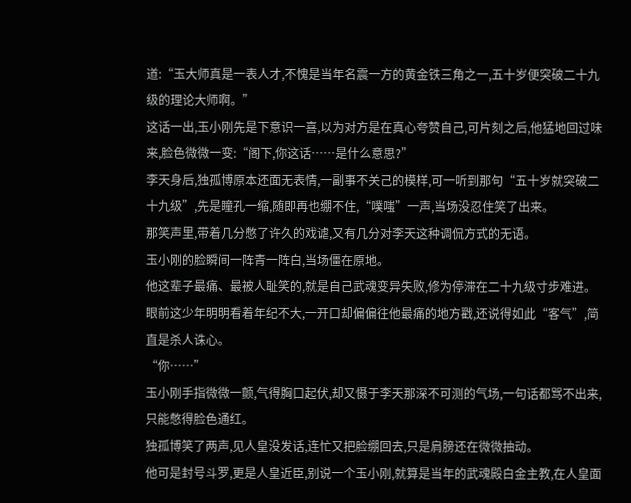道:“玉大师真是一表人才,不愧是当年名震一方的黄金铁三角之一,五十岁便突破二十九级的理论大师啊。”
这话一出,玉小刚先是下意识一喜,以为对方是在真心夸赞自己,可片刻之后,他猛地回过味来,脸色微微一变:“阁下,你这话……是什么意思?”
李天身后,独孤博原本还面无表情,一副事不关己的模样,可一听到那句“五十岁就突破二十九级”,先是瞳孔一缩,随即再也绷不住,“噗嗤”一声,当场没忍住笑了出来。
那笑声里,带着几分憋了许久的戏谑,又有几分对李天这种调侃方式的无语。
玉小刚的脸瞬间一阵青一阵白,当场僵在原地。
他这辈子最痛、最被人耻笑的,就是自己武魂变异失败,修为停滞在二十九级寸步难进。眼前这少年明明看着年纪不大,一开口却偏偏往他最痛的地方戳,还说得如此“客气”,简直是杀人诛心。
“你……”
玉小刚手指微微一颤,气得胸口起伏,却又慑于李天那深不可测的气场,一句话都骂不出来,只能憋得脸色通红。
独孤博笑了两声,见人皇没发话,连忙又把脸绷回去,只是肩膀还在微微抽动。
他可是封号斗罗,更是人皇近臣,别说一个玉小刚,就算是当年的武魂殿白金主教,在人皇面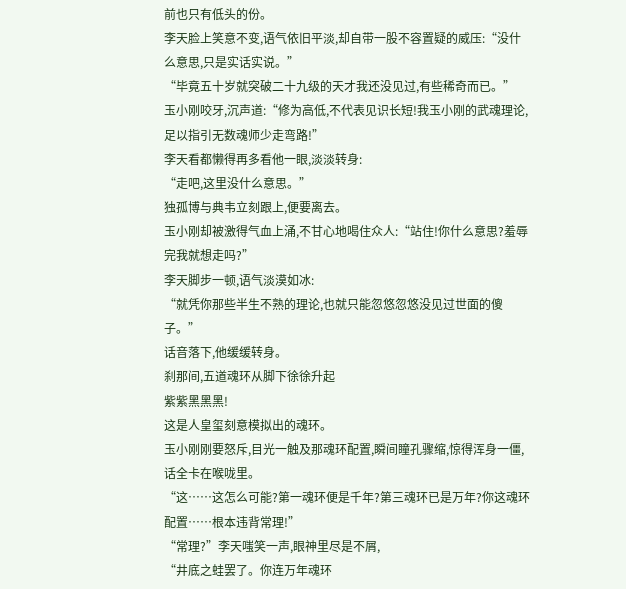前也只有低头的份。
李天脸上笑意不变,语气依旧平淡,却自带一股不容置疑的威压:“没什么意思,只是实话实说。”
“毕竟五十岁就突破二十九级的天才我还没见过,有些稀奇而已。”
玉小刚咬牙,沉声道:“修为高低,不代表见识长短!我玉小刚的武魂理论,足以指引无数魂师少走弯路!”
李天看都懒得再多看他一眼,淡淡转身:
“走吧,这里没什么意思。”
独孤博与典韦立刻跟上,便要离去。
玉小刚却被激得气血上涌,不甘心地喝住众人:“站住!你什么意思?羞辱完我就想走吗?”
李天脚步一顿,语气淡漠如冰:
“就凭你那些半生不熟的理论,也就只能忽悠忽悠没见过世面的傻子。”
话音落下,他缓缓转身。
刹那间,五道魂环从脚下徐徐升起
紫紫黑黑黑!
这是人皇玺刻意模拟出的魂环。
玉小刚刚要怒斥,目光一触及那魂环配置,瞬间瞳孔骤缩,惊得浑身一僵,话全卡在喉咙里。
“这……这怎么可能?第一魂环便是千年?第三魂环已是万年?你这魂环配置……根本违背常理!”
“常理?”李天嗤笑一声,眼神里尽是不屑,
“井底之蛙罢了。你连万年魂环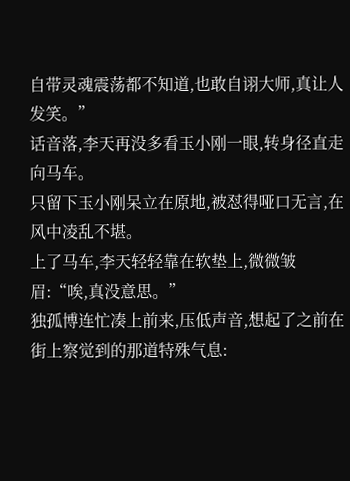自带灵魂震荡都不知道,也敢自诩大师,真让人发笑。”
话音落,李天再没多看玉小刚一眼,转身径直走向马车。
只留下玉小刚呆立在原地,被怼得哑口无言,在风中凌乱不堪。
上了马车,李天轻轻靠在软垫上,微微皱眉:“唉,真没意思。”
独孤博连忙凑上前来,压低声音,想起了之前在街上察觉到的那道特殊气息: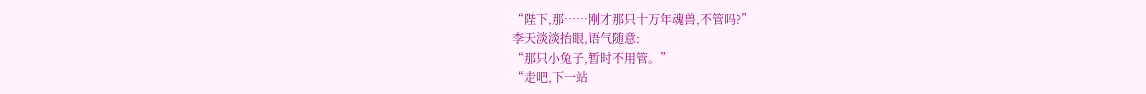“陛下,那……刚才那只十万年魂兽,不管吗?”
李天淡淡抬眼,语气随意:
“那只小兔子,暂时不用管。”
“走吧,下一站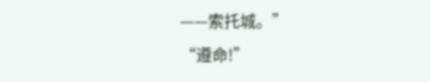——索托城。”
“遵命!”